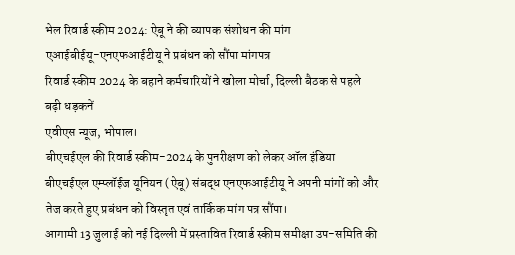भेल रिवार्ड स्कीम 2024: ऐबू ने की व्यापक संशोधन की मांग
एआईबीईयू-एनएफआईटीयू ने प्रबंधन को सौंपा मांगपत्र
रिवार्ड स्कीम 2024 के बहाने कर्मचारियों ने खोला मोर्चा, दिल्ली बैठक से पहले बढ़ी धड़कनें
एवीएस न्यूज, भोपाल।
बीएचईएल की रिवार्ड स्कीम-2024 के पुनरीक्षण को लेकर ऑल इंडिया बीएचईएल एम्प्लॉईज यूनियन (ऐबू) संबद्ध एनएफआईटीयू ने अपनी मांगों को और तेज करते हुए प्रबंधन को विस्तृत एवं तार्किक मांग पत्र सौंपा।
आगामी 13 जुलाई को नई दिल्ली में प्रस्तावित रिवार्ड स्कीम समीक्षा उप-समिति की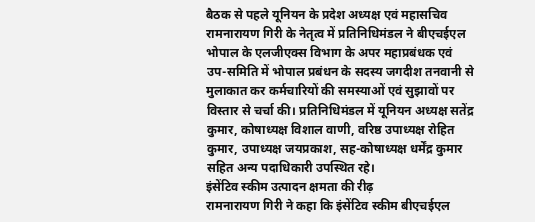बैठक से पहले यूनियन के प्रदेश अध्यक्ष एवं महासचिव रामनारायण गिरी के नेतृत्व में प्रतिनिधिमंडल ने बीएचईएल भोपाल के एलजीएक्स विभाग के अपर महाप्रबंधक एवं उप-समिति में भोपाल प्रबंधन के सदस्य जगदीश तनवानी से मुलाकात कर कर्मचारियों की समस्याओं एवं सुझावों पर विस्तार से चर्चा की। प्रतिनिधिमंडल में यूनियन अध्यक्ष सतेंद्र कुमार, कोषाध्यक्ष विशाल वाणी, वरिष्ठ उपाध्यक्ष रोहित कुमार, उपाध्यक्ष जयप्रकाश, सह-कोषाध्यक्ष धर्मेंद्र कुमार सहित अन्य पदाधिकारी उपस्थित रहे।
इंसेंटिव स्कीम उत्पादन क्षमता की रीढ़
रामनारायण गिरी ने कहा कि इंसेंटिव स्कीम बीएचईएल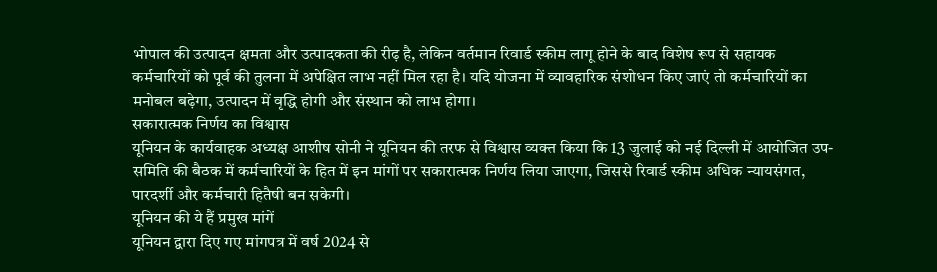भोपाल की उत्पादन क्षमता और उत्पादकता की रीढ़ है, लेकिन वर्तमान रिवार्ड स्कीम लागू होने के बाद विशेष रूप से सहायक कर्मचारियों को पूर्व की तुलना में अपेक्षित लाभ नहीं मिल रहा है। यदि योजना में व्यावहारिक संशोधन किए जाएं तो कर्मचारियों का मनोबल बढ़ेगा, उत्पादन में वृद्धि होगी और संस्थान को लाभ होगा।
सकारात्मक निर्णय का विश्वास
यूनियन के कार्यवाहक अध्यक्ष आशीष सोनी ने यूनियन की तरफ से विश्वास व्यक्त किया कि 13 जुलाई को नई दिल्ली में आयोजित उप-समिति की बैठक में कर्मचारियों के हित में इन मांगों पर सकारात्मक निर्णय लिया जाएगा, जिससे रिवार्ड स्कीम अधिक न्यायसंगत, पारदर्शी और कर्मचारी हितैषी बन सकेगी।
यूनियन की ये हैं प्रमुख मांगें
यूनियन द्वारा दिए गए मांगपत्र में वर्ष 2024 से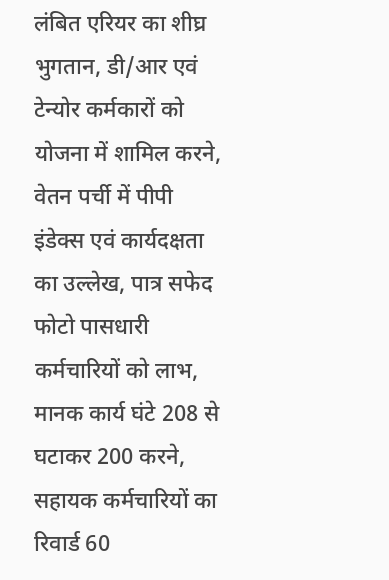लंबित एरियर का शीघ्र भुगतान, डी/आर एवं टेन्योर कर्मकारों को योजना में शामिल करने, वेतन पर्ची में पीपी इंडेक्स एवं कार्यदक्षता का उल्लेख, पात्र सफेद फोटो पासधारी कर्मचारियों को लाभ, मानक कार्य घंटे 208 से घटाकर 200 करने, सहायक कर्मचारियों का रिवार्ड 60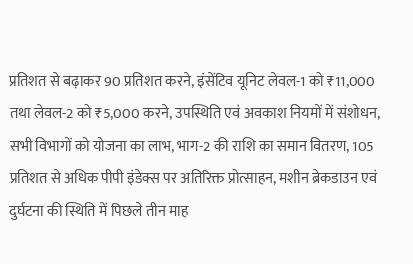प्रतिशत से बढ़ाकर 90 प्रतिशत करने, इंसेंटिव यूनिट लेवल-1 को ₹11,000 तथा लेवल-2 को ₹5,000 करने, उपस्थिति एवं अवकाश नियमों में संशोधन, सभी विभागों को योजना का लाभ, भाग-2 की राशि का समान वितरण, 105 प्रतिशत से अधिक पीपी इंडेक्स पर अतिरिक्त प्रोत्साहन, मशीन ब्रेकडाउन एवं दुर्घटना की स्थिति में पिछले तीन माह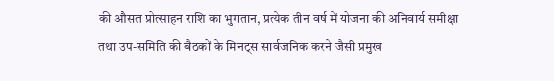की औसत प्रोत्साहन राशि का भुगतान, प्रत्येक तीन वर्ष में योजना की अनिवार्य समीक्षा तथा उप-समिति की बैठकों के मिनट्स सार्वजनिक करने जैसी प्रमुख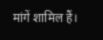मांगें शामिल हैं।